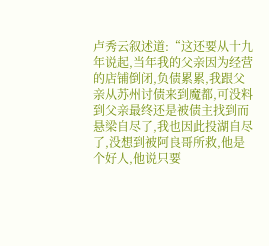卢秀云叙述道:“这还要从十九年说起,当年我的父亲因为经营的店铺倒闭,负债累累,我跟父亲从苏州讨债来到魔都,可没料到父亲最终还是被债主找到而悬梁自尽了,我也因此投湖自尽了,没想到被阿良哥所救,他是个好人,他说只要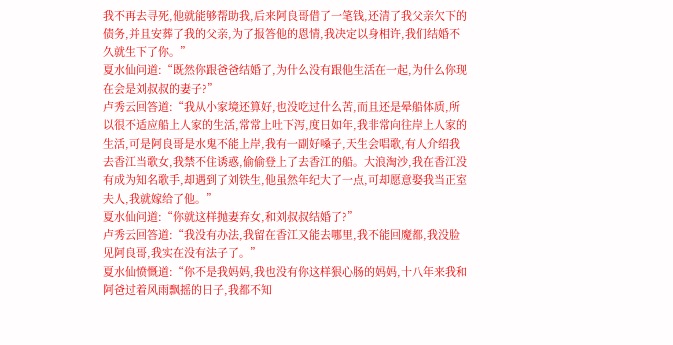我不再去寻死,他就能够帮助我,后来阿良哥借了一笔钱,还清了我父亲欠下的债务,并且安葬了我的父亲,为了报答他的恩情,我决定以身相许,我们结婚不久就生下了你。”
夏水仙问道:“既然你跟爸爸结婚了,为什么没有跟他生活在一起,为什么你现在会是刘叔叔的妻子?”
卢秀云回答道:“我从小家境还算好,也没吃过什么苦,而且还是晕船体质,所以很不适应船上人家的生活,常常上吐下泻,度日如年,我非常向往岸上人家的生活,可是阿良哥是水鬼不能上岸,我有一副好嗓子,天生会唱歌,有人介绍我去香江当歌女,我禁不住诱惑,偷偷登上了去香江的船。大浪淘沙,我在香江没有成为知名歌手,却遇到了刘铁生,他虽然年纪大了一点,可却愿意娶我当正室夫人,我就嫁给了他。”
夏水仙问道:“你就这样抛妻弃女,和刘叔叔结婚了?”
卢秀云回答道:“我没有办法,我留在香江又能去哪里,我不能回魔都,我没脸见阿良哥,我实在没有法子了。”
夏水仙愤慨道:“你不是我妈妈,我也没有你这样狠心肠的妈妈,十八年来我和阿爸过着风雨飘摇的日子,我都不知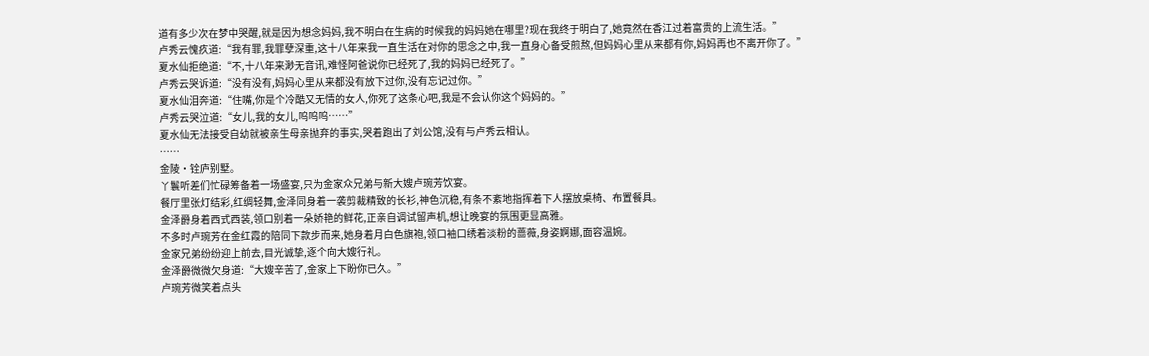道有多少次在梦中哭醒,就是因为想念妈妈,我不明白在生病的时候我的妈妈她在哪里?现在我终于明白了,她竟然在香江过着富贵的上流生活。”
卢秀云愧疚道:“我有罪,我罪孽深重,这十八年来我一直生活在对你的思念之中,我一直身心备受煎熬,但妈妈心里从来都有你,妈妈再也不离开你了。”
夏水仙拒绝道:“不,十八年来渺无音讯,难怪阿爸说你已经死了,我的妈妈已经死了。”
卢秀云哭诉道:“没有没有,妈妈心里从来都没有放下过你,没有忘记过你。”
夏水仙泪奔道:“住嘴,你是个冷酷又无情的女人,你死了这条心吧,我是不会认你这个妈妈的。”
卢秀云哭泣道:“女儿,我的女儿,呜呜呜……”
夏水仙无法接受自幼就被亲生母亲抛弃的事实,哭着跑出了刘公馆,没有与卢秀云相认。
……
金陵·铨庐别墅。
丫鬟听差们忙碌筹备着一场盛宴,只为金家众兄弟与新大嫂卢琬芳饮宴。
餐厅里张灯结彩,红绸轻舞,金泽同身着一袭剪裁精致的长衫,神色沉稳,有条不紊地指挥着下人摆放桌椅、布置餐具。
金泽爵身着西式西装,领口别着一朵娇艳的鲜花,正亲自调试留声机,想让晚宴的氛围更显高雅。
不多时卢琬芳在金红霞的陪同下款步而来,她身着月白色旗袍,领口袖口绣着淡粉的蔷薇,身姿婀娜,面容温婉。
金家兄弟纷纷迎上前去,目光诚挚,逐个向大嫂行礼。
金泽爵微微欠身道:“大嫂辛苦了,金家上下盼你已久。”
卢琬芳微笑着点头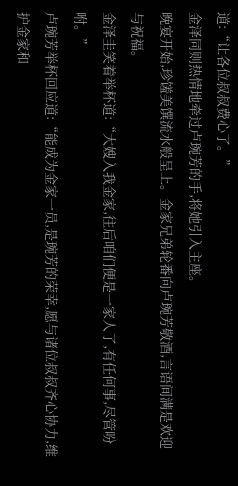道:“让各位叔叔费心了。”
金泽同则热情地牵过卢琬芳的手,将她引入主座。
晚宴开始,珍馐美馔流水般呈上。金家兄弟轮番向卢琬芳敬酒,言语间满是欢迎与祝福。
金泽圭笑着举杯道:“大嫂入我金家,往后咱们便是一家人了,有任何事,尽管吩咐。”
卢琬芳举杯回应道:“能成为金家一员,是琬芳的荣幸,愿与诸位叔叔齐心协力,维护金家和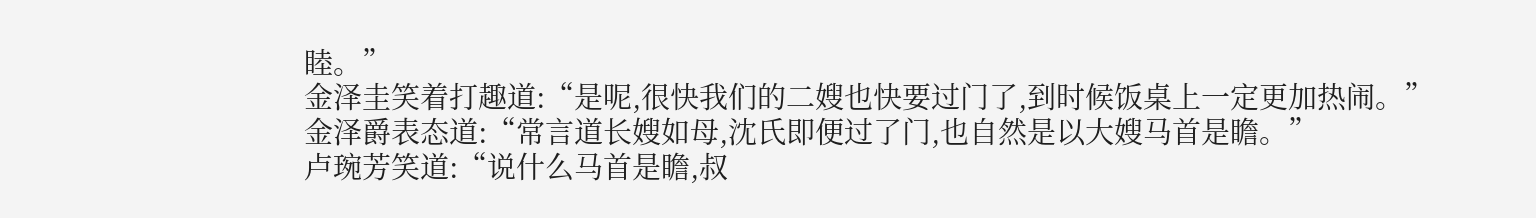睦。”
金泽圭笑着打趣道:“是呢,很快我们的二嫂也快要过门了,到时候饭桌上一定更加热闹。”
金泽爵表态道:“常言道长嫂如母,沈氏即便过了门,也自然是以大嫂马首是瞻。”
卢琬芳笑道:“说什么马首是瞻,叔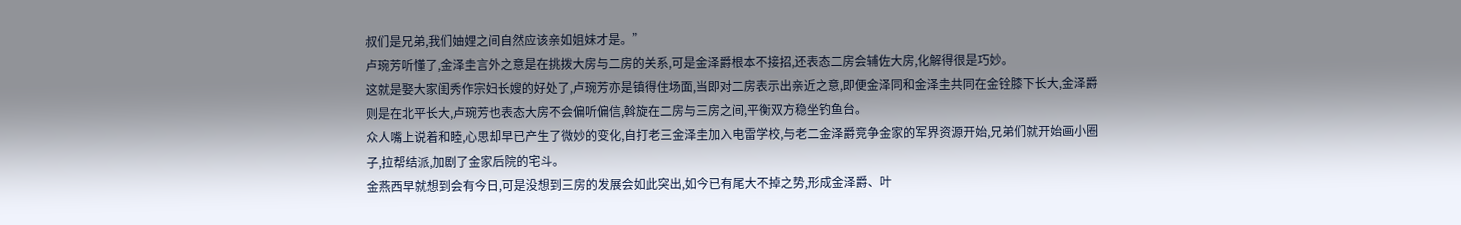叔们是兄弟,我们妯娌之间自然应该亲如姐妹才是。”
卢琬芳听懂了,金泽圭言外之意是在挑拨大房与二房的关系,可是金泽爵根本不接招,还表态二房会辅佐大房,化解得很是巧妙。
这就是娶大家闺秀作宗妇长嫂的好处了,卢琬芳亦是镇得住场面,当即对二房表示出亲近之意,即便金泽同和金泽圭共同在金铨膝下长大,金泽爵则是在北平长大,卢琬芳也表态大房不会偏听偏信,斡旋在二房与三房之间,平衡双方稳坐钓鱼台。
众人嘴上说着和睦,心思却早已产生了微妙的变化,自打老三金泽圭加入电雷学校,与老二金泽爵竞争金家的军界资源开始,兄弟们就开始画小圈子,拉帮结派,加剧了金家后院的宅斗。
金燕西早就想到会有今日,可是没想到三房的发展会如此突出,如今已有尾大不掉之势,形成金泽爵、叶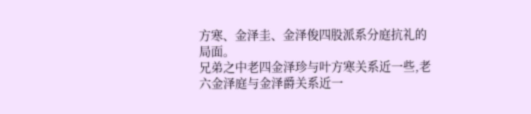方寒、金泽圭、金泽俊四股派系分庭抗礼的局面。
兄弟之中老四金泽珍与叶方寒关系近一些,老六金泽庭与金泽爵关系近一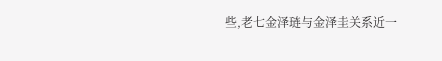些,老七金泽琏与金泽圭关系近一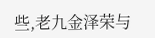些,老九金泽荣与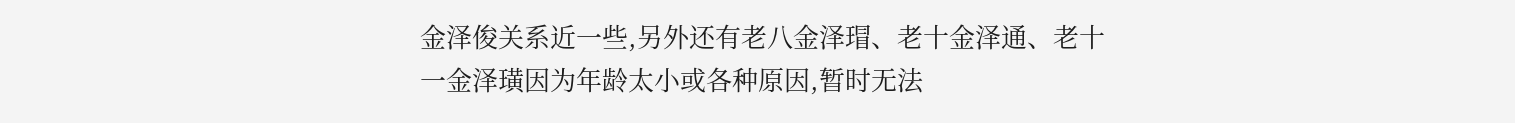金泽俊关系近一些,另外还有老八金泽瑁、老十金泽通、老十一金泽璜因为年龄太小或各种原因,暂时无法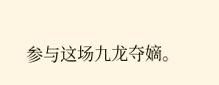参与这场九龙夺嫡。